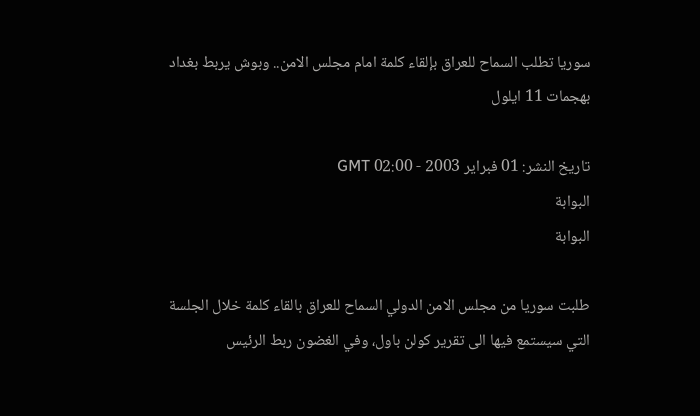سوريا تطلب السماح للعراق بإلقاء كلمة امام مجلس الامن.. وبوش يربط بغداد بهجمات 11 ايلول

تاريخ النشر: 01 فبراير 2003 - 02:00 GMT
البوابة
البوابة

طلبت سوريا من مجلس الامن الدولي السماح للعراق بالقاء كلمة خلال الجلسة التي سيستمع فيها الى تقرير كولن باول، وفي الغضون ربط الرئيس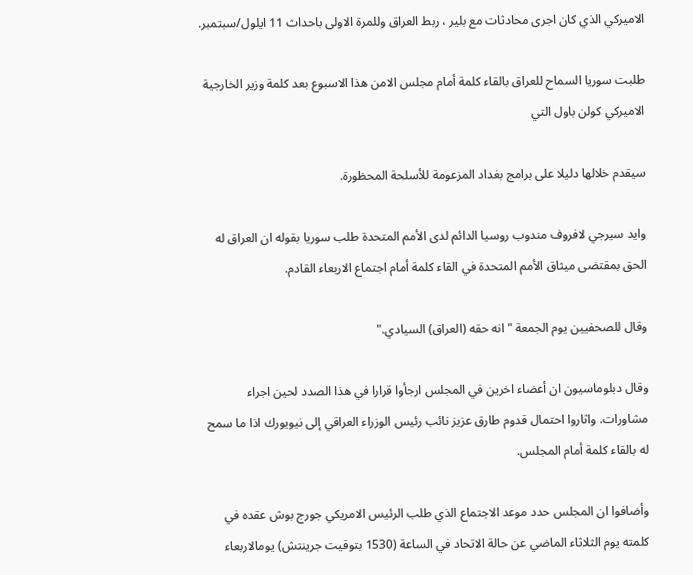الاميركي الذي كان اجرى محادثات مع بلير ، ربط العراق وللمرة الاولى باحداث 11 ايلول/سبتمبر.

طلبت سوريا السماح للعراق بالقاء كلمة أمام مجلس الامن هذا الاسبوع بعد كلمة وزير الخارجية الاميركي كولن باول التي

سيقدم خلالها دليلا على برامج بغداد المزعومة للأسلحة المحظورة.

وايد سيرجي لافروف مندوب روسيا الدائم لدى الأمم المتحدة طلب سوريا بقوله ان العراق له الحق بمقتضى ميثاق الأمم المتحدة في القاء كلمة أمام اجتماع الاربعاء القادم.

وقال للصحفيين يوم الجمعة "انه حقه (العراق) السيادي."

وقال دبلوماسيون ان أعضاء اخرين في المجلس ارجأوا قرارا في هذا الصدد لحين اجراء مشاورات. واثاروا احتمال قدوم طارق عزيز نائب رئيس الوزراء العراقي إلى نيويورك اذا ما سمح له بالقاء كلمة أمام المجلس.

وأضافوا ان المجلس حدد موعد الاجتماع الذي طلب الرئيس الامريكي جورج بوش عقده في كلمته يوم الثلاثاء الماضي عن حالة الاتحاد في الساعة (1530 بتوقيت جرينتش) يومالاربعاء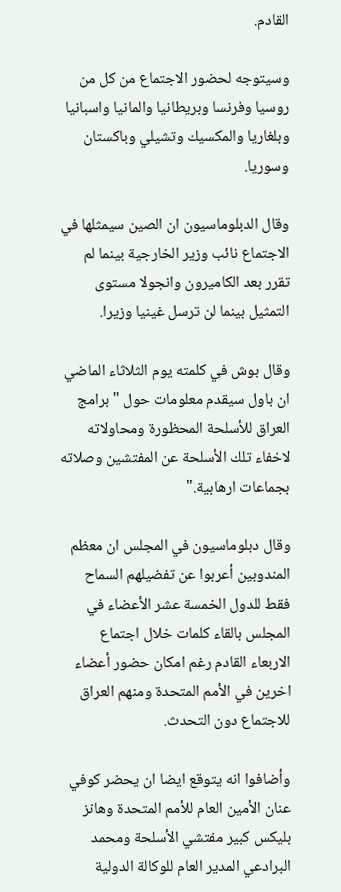القادم.

وسيتوجه لحضور الاجتماع من كل من روسيا وفرنسا وبريطانيا والمانيا واسبانيا وبلغاريا والمكسيك وتشيلي وباكستان وسوريا.

وقال الدبلوماسيون ان الصين سيمثلها في الاجتماع نائب وزير الخارجية بينما لم تقرر بعد الكاميرون وانجولا مستوى التمثيل بينما لن ترسل غينيا وزيرا.

وقال بوش في كلمته يوم الثلاثاء الماضي ان باول سيقدم معلومات حول "برامج العراق للأسلحة المحظورة ومحاولاته لاخفاء تلك الأسلحة عن المفتشين وصلاته بجماعات ارهابية."

وقال دبلوماسيون في المجلس ان معظم المندوبين أعربوا عن تفضيلهم السماح فقط للدول الخمسة عشر الأعضاء في المجلس بالقاء كلمات خلال اجتماع الاربعاء القادم رغم امكان حضور أعضاء اخرين في الأمم المتحدة ومنهم العراق للاجتماع دون التحدث.

وأضافوا انه يتوقع ايضا ان يحضر كوفي عنان الأمين العام للأمم المتحدة وهانز بليكس كبير مفتشي الأسلحة ومحمد البرادعي المدير العام للوكالة الدولية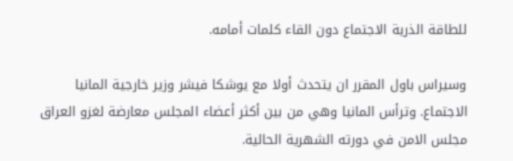للطاقة الذرية الاجتماع دون القاء كلمات أمامه.

وسيراس باول المقرر ان يتحدث أولا مع يوشكا فيشر وزير خارجية المانيا الاجتماع. وترأس المانيا وهي من بين أكثر أعضاء المجلس معارضة لغزو العراق مجلس الامن في دورته الشهرية الحالية.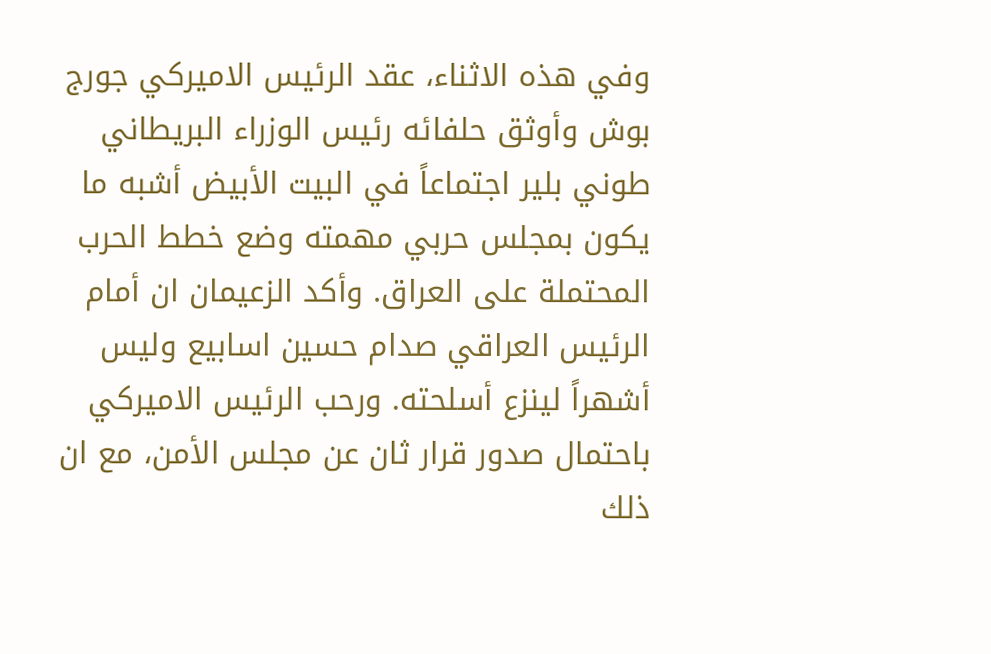وفي هذه الاثناء، عقد الرئيس الاميركي جورج بوش وأوثق حلفائه رئيس الوزراء البريطاني طوني بلير اجتماعاً في البيت الأبيض أشبه ما يكون بمجلس حربي مهمته وضع خطط الحرب المحتملة على العراق. وأكد الزعيمان ان أمام الرئيس العراقي صدام حسين اسابيع وليس أشهراً لينزع أسلحته. ورحب الرئيس الاميركي باحتمال صدور قرار ثان عن مجلس الأمن، مع ان ذلك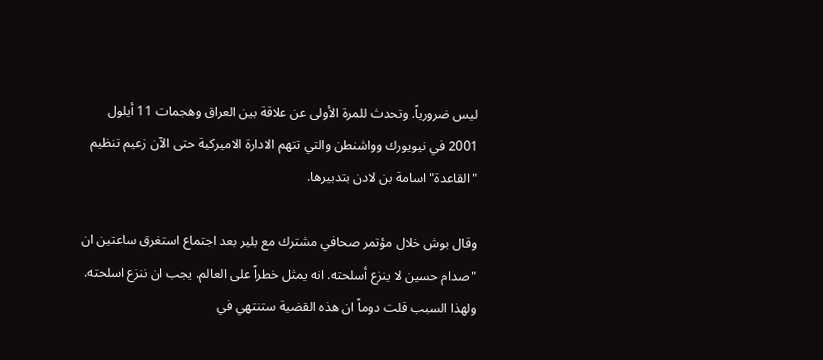ليس ضرورياً. وتحدث للمرة الأولى عن علاقة بين العراق وهجمات 11 أيلول 2001 في نيويورك وواشنطن والتي تتهم الادارة الاميركية حتى الآن زعيم تنظيم "القاعدة" اسامة بن لادن بتدبيرها.

وقال بوش خلال مؤتمر صحافي مشترك مع بلير بعد اجتماع استغرق ساعتين ان "صدام حسين لا ينزع أسلحته. انه يمثل خطراً على العالم. يجب ان ننزع اسلحته. ولهذا السبب قلت دوماً ان هذه القضية ستنتهي في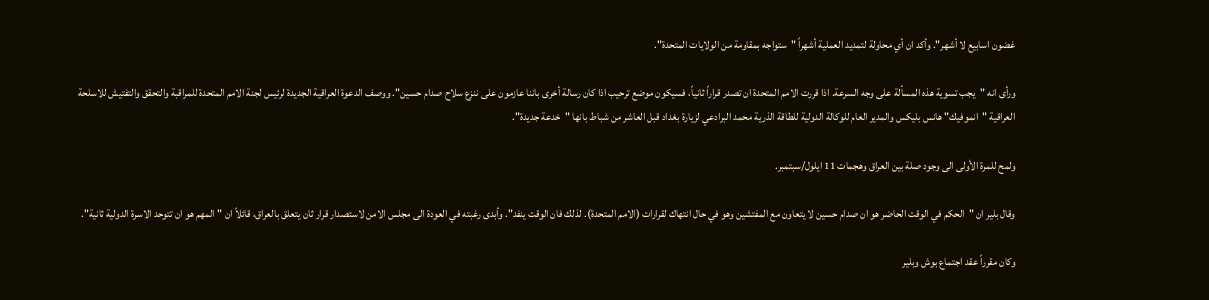غضون اسابيع لا أشهر". وأكد ان أي محاولة لتمديد العملية أشهراً "ستواجه بمقاومة من الولايات المتحدة".

ورأى انه "يجب تسوية هذه المسألة على وجه السرعة. اذا قررت الامم المتحدة ان تصدر قراراً ثانياً، فسيكون موضع ترحيب اذا كان رسالة أخرى باننا عازمون على ننزع سلاح صدام حسين". ووصف الدعوة العراقية الجديدة لرئيس لجنة الامم المتحدة للمراقبة والتحقق والتفتيش للاسلحة العراقية "انموفيك" هانس بليكس والمدير العام للوكالة الدولية للطاقة الذرية محمد البرادعي لزيارة بغداد قبل العاشر من شباط بانها "خدعة جديدة".

ولمح للمرة الأولى الى وجود صلة بين العراق وهجمات 11 ايلول/سبتمبر.

وقال بلير ان "الحكم في الوقت الحاضر هو ان صدام حسين لا يتعاون مع المفتشين وهو في حال انتهاك لقرارات (الامم المتحدة). لذلك فان الوقت ينفد". وأبدى رغبته في العودة الى مجلس الامن لاستصدار قرار ثان يتعلق بالعراق، قائلاً ان "المهم هو ان تتوحد الاسرة الدولية ثانية".

وكان مقرراً عقد اجتماع بوش وبلير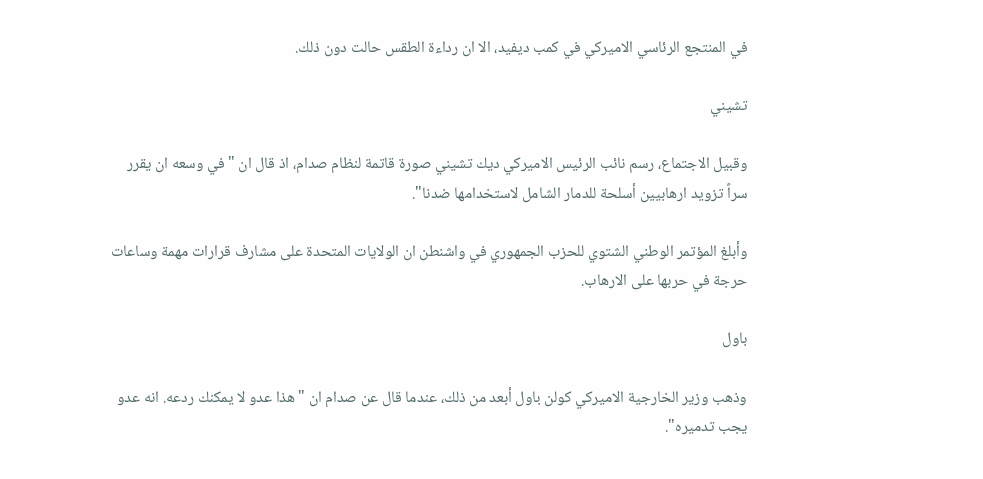في المنتجع الرئاسي الاميركي في كمب ديفيد، الا ان رداءة الطقس حالت دون ذلك.

تشيني

وقبيل الاجتماع، رسم نائب الرئيس الاميركي ديك تشيني صورة قاتمة لنظام صدام، اذ قال ان "في وسعه ان يقرر سراً تزويد ارهابيين أسلحة للدمار الشامل لاستخدامها ضدنا".

وأبلغ المؤتمر الوطني الشتوي للحزب الجمهوري في واشنطن ان الولايات المتحدة على مشارف قرارات مهمة وساعات حرجة في حربها على الارهاب.

باول

وذهب وزير الخارجية الاميركي كولن باول أبعد من ذلك، عندما قال عن صدام ان "هذا عدو لا يمكنك ردعه. انه عدو يجب تدميره".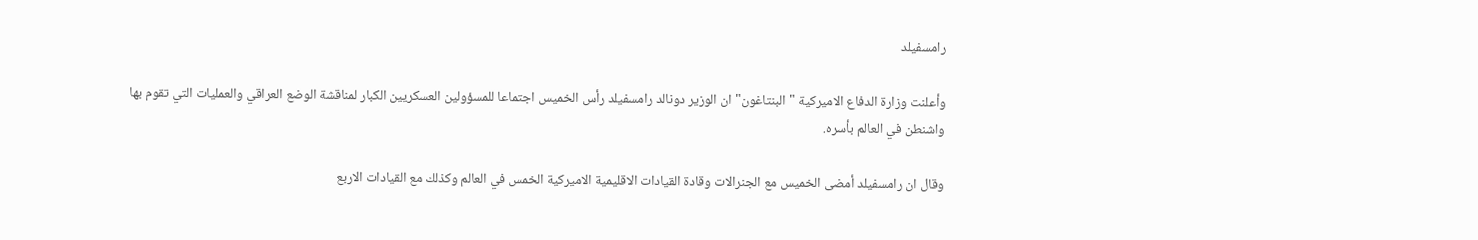رامسفيلد

وأعلنت وزارة الدفاع الاميركية "البنتاغون" ان الوزير دونالد رامسفيلد رأس الخميس اجتماعا للمسؤولين العسكريين الكبار لمناقشة الوضع العراقي والعمليات التي تقوم بها واشنطن في العالم بأسره.

وقال ان رامسفيلد أمضى الخميس مع الجنرالات وقادة القيادات الاقليمية الاميركية الخمس في العالم وكذلك مع القيادات الاربع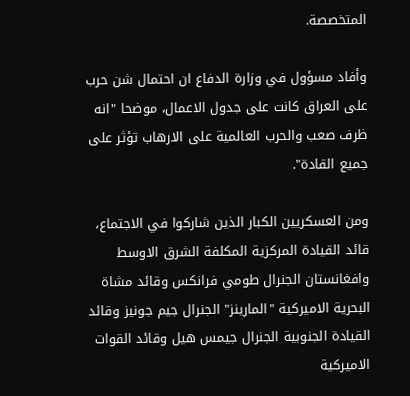المتخصصة.

وأفاد مسؤول في وزارة الدفاع ان احتمال شن حرب على العراق كانت على جدول الاعمال، موضحا "انه ظرف صعب والحرب العالمية على الارهاب تؤثر على جميع القادة".

ومن العسكريين الكبار الذين شاركوا في الاجتماع، قائد القيادة المركزية المكلفة الشرق الاوسط وافغانستان الجنرال طومي فرانكس وقائد مشاة البحرية الاميركية "المارينز" الجنرال جيم جونيز وقائد القيادة الجنوبية الجنرال جيمس هيل وقائد القوات الاميركية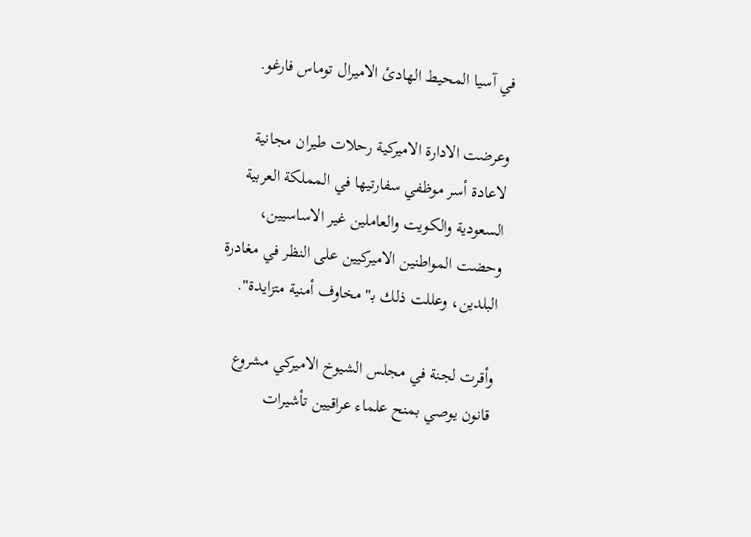في آسيا المحيط الهادئ الاميرال توماس فارغو.

وعرضت الادارة الاميركية رحلات طيران مجانية لاعادة أسر موظفي سفارتيها في المملكة العربية السعودية والكويت والعاملين غير الاساسيين، وحضت المواطنين الاميركيين على النظر في مغادرة البلدين، وعللت ذلك بـ"مخاوف أمنية متزايدة".

وأقرت لجنة في مجلس الشيوخ الاميركي مشروع قانون يوصي بمنح علماء عراقيين تأشيرات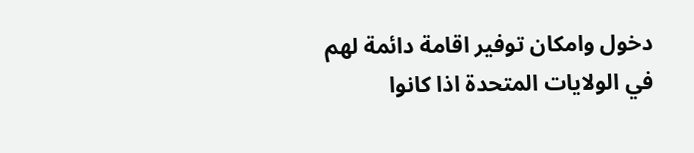دخول وامكان توفير اقامة دائمة لهم في الولايات المتحدة اذا كانوا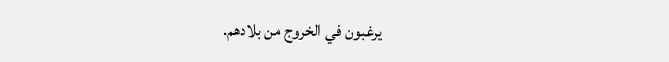يرغبون في الخروج من بلادهم.